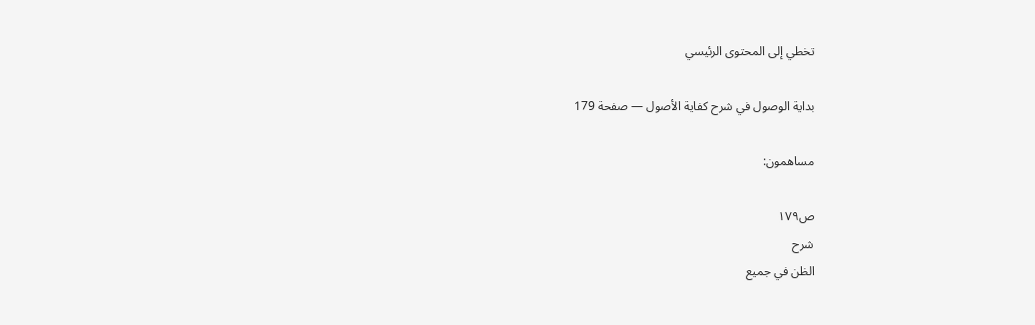تخطي إلى المحتوى الرئيسي

بداية الوصول في شرح كفاية الأصول — صفحة 179

مساهمون:

ص١٧٩
شرح
الظن في جميع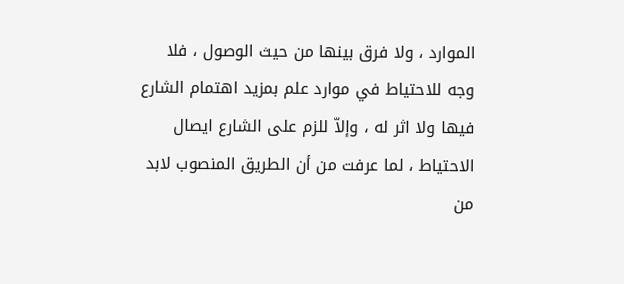الموارد ، ولا فرق بينها من حيث الوصول ، فلا وجه للاحتياط في موارد علم بمزيد اهتمام الشارع فيها ولا اثر له ، وإلاّ للزم على الشارع ايصال الاحتياط ، لما عرفت من أن الطريق المنصوب لابد من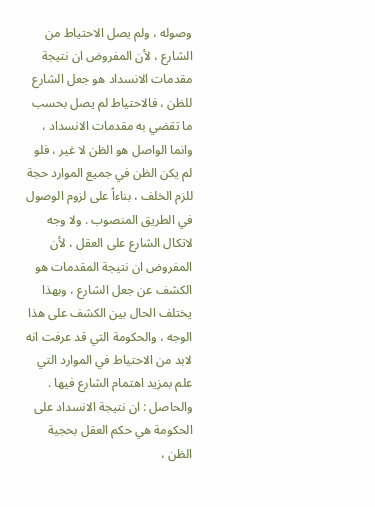وصوله ، ولم يصل الاحتياط من الشارع ، لأن المفروض ان نتيجة مقدمات الانسداد هو جعل الشارع للظن ، فالاحتياط لم يصل بحسب ما تقضي به مقدمات الانسداد ، وانما الواصل هو الظن لا غير ، فلو لم يكن الظن في جميع الموارد حجة للزم الخلف ، بناءاً على لزوم الوصول في الطريق المنصوب . ولا وجه لاتكال الشارع على العقل ، لأن المفروض ان نتيجة المقدمات هو الكشف عن جعل الشارع ، وبهذا يختلف الحال بين الكشف على هذا الوجه ، والحكومة التي قد عرفت انه لابد من الاحتياط في الموارد التي علم بمزيد اهتمام الشارع فيها . والحاصل : ان نتيجة الانسداد على الحكومة هي حكم العقل بحجية الظن ،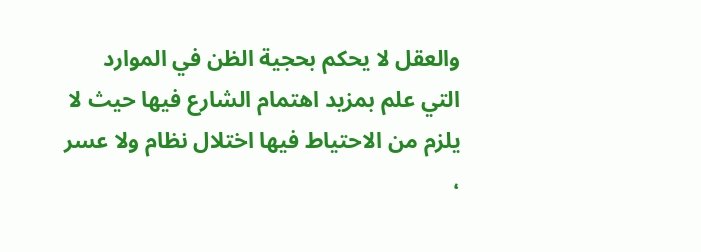والعقل لا يحكم بحجية الظن في الموارد التي علم بمزيد اهتمام الشارع فيها حيث لا يلزم من الاحتياط فيها اختلال نظام ولا عسر ،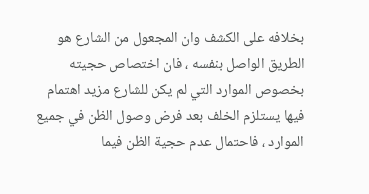بخلافه على الكشف وان المجعول من الشارع هو الطريق الواصل بنفسه ، فان اختصاص حجيته بخصوص الموارد التي لم يكن للشارع مزيد اهتمام فيها يستلزم الخلف بعد فرض وصول الظن في جميع الموارد ، فاحتمال عدم حجية الظن فيما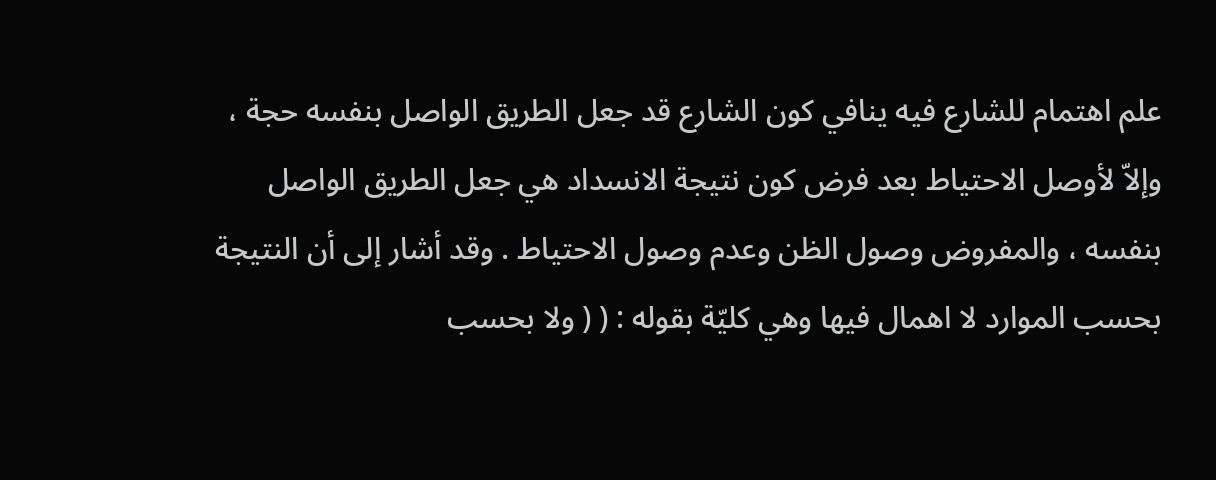علم اهتمام للشارع فيه ينافي كون الشارع قد جعل الطريق الواصل بنفسه حجة ، وإلاّ لأوصل الاحتياط بعد فرض كون نتيجة الانسداد هي جعل الطريق الواصل بنفسه ، والمفروض وصول الظن وعدم وصول الاحتياط . وقد أشار إلى أن النتيجة بحسب الموارد لا اهمال فيها وهي كليّة بقوله : ( ( ولا بحسب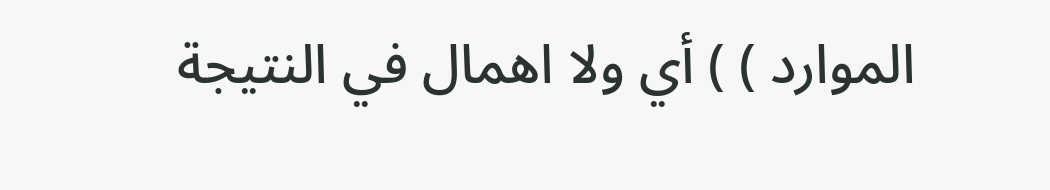الموارد ) ) أي ولا اهمال في النتيجة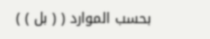بحسب الموارد ( ( بل ) )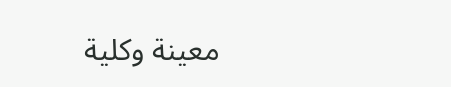معينة وكلية